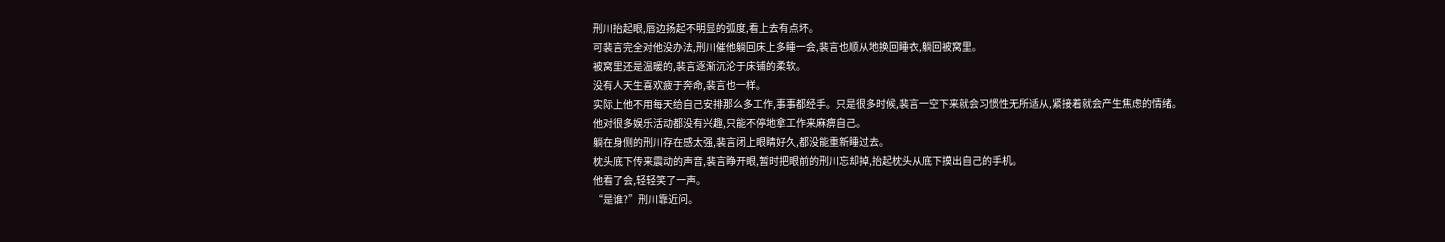刑川抬起眼,唇边扬起不明显的弧度,看上去有点坏。
可裴言完全对他没办法,刑川催他躺回床上多睡一会,裴言也顺从地换回睡衣,躺回被窝里。
被窝里还是温暖的,裴言逐渐沉沦于床铺的柔软。
没有人天生喜欢疲于奔命,裴言也一样。
实际上他不用每天给自己安排那么多工作,事事都经手。只是很多时候,裴言一空下来就会习惯性无所适从,紧接着就会产生焦虑的情绪。
他对很多娱乐活动都没有兴趣,只能不停地拿工作来麻痹自己。
躺在身侧的刑川存在感太强,裴言闭上眼睛好久,都没能重新睡过去。
枕头底下传来震动的声音,裴言睁开眼,暂时把眼前的刑川忘却掉,抬起枕头从底下摸出自己的手机。
他看了会,轻轻笑了一声。
“是谁?”刑川靠近问。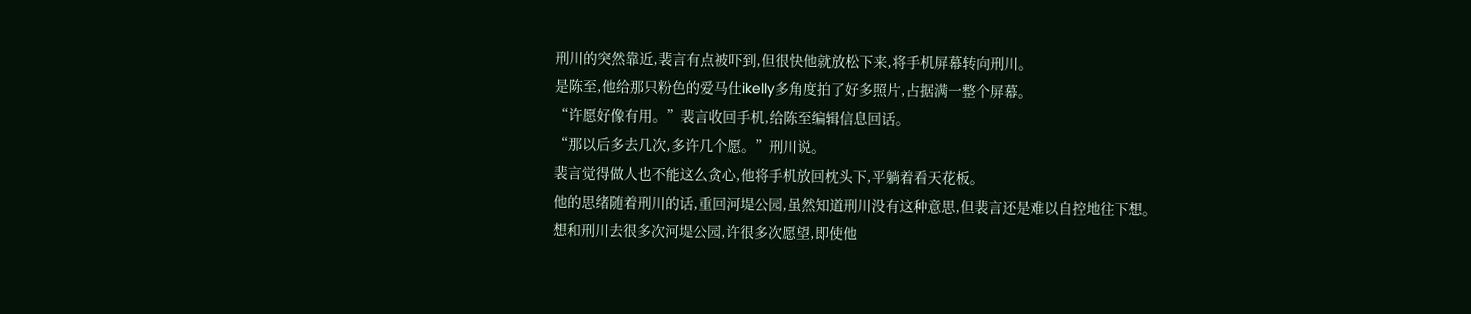刑川的突然靠近,裴言有点被吓到,但很快他就放松下来,将手机屏幕转向刑川。
是陈至,他给那只粉色的爱马仕ikelly多角度拍了好多照片,占据满一整个屏幕。
“许愿好像有用。”裴言收回手机,给陈至编辑信息回话。
“那以后多去几次,多许几个愿。”刑川说。
裴言觉得做人也不能这么贪心,他将手机放回枕头下,平躺着看天花板。
他的思绪随着刑川的话,重回河堤公园,虽然知道刑川没有这种意思,但裴言还是难以自控地往下想。
想和刑川去很多次河堤公园,许很多次愿望,即使他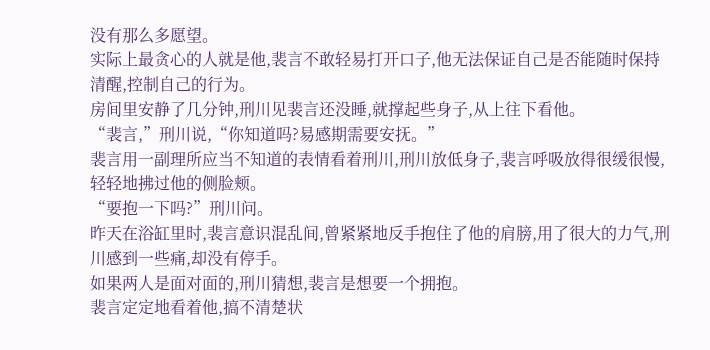没有那么多愿望。
实际上最贪心的人就是他,裴言不敢轻易打开口子,他无法保证自己是否能随时保持清醒,控制自己的行为。
房间里安静了几分钟,刑川见裴言还没睡,就撑起些身子,从上往下看他。
“裴言,”刑川说,“你知道吗?易感期需要安抚。”
裴言用一副理所应当不知道的表情看着刑川,刑川放低身子,裴言呼吸放得很缓很慢,轻轻地拂过他的侧脸颊。
“要抱一下吗?”刑川问。
昨天在浴缸里时,裴言意识混乱间,曾紧紧地反手抱住了他的肩膀,用了很大的力气,刑川感到一些痛,却没有停手。
如果两人是面对面的,刑川猜想,裴言是想要一个拥抱。
裴言定定地看着他,搞不清楚状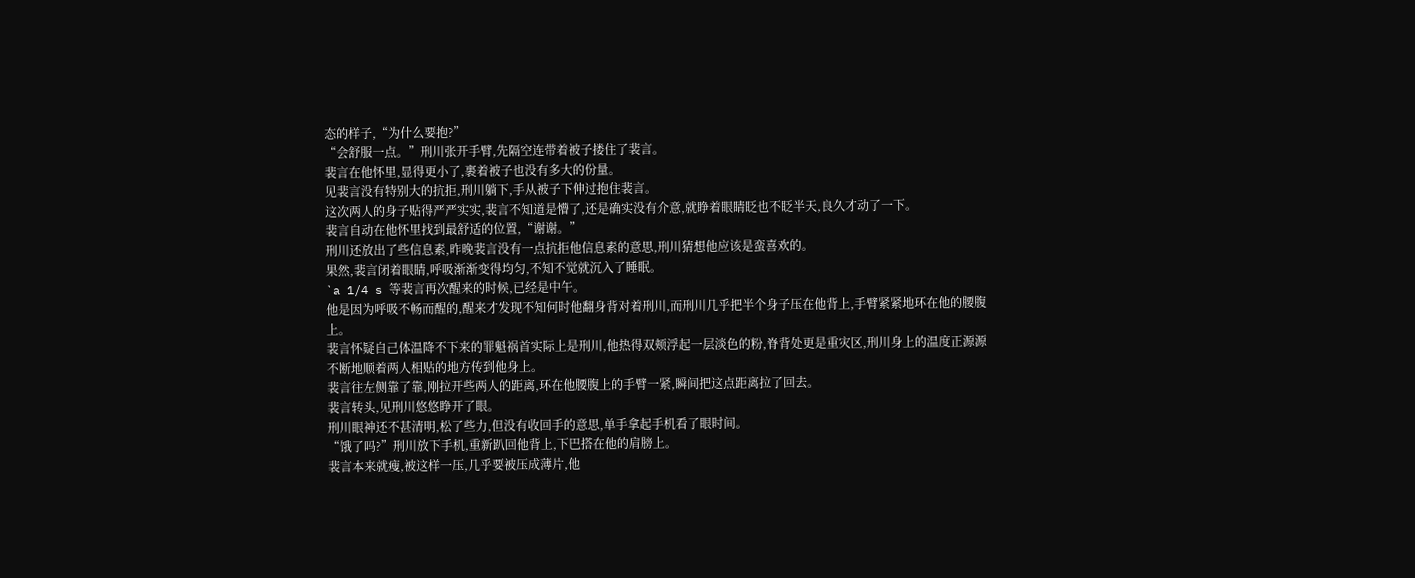态的样子,“为什么要抱?”
“会舒服一点。”刑川张开手臂,先隔空连带着被子搂住了裴言。
裴言在他怀里,显得更小了,裹着被子也没有多大的份量。
见裴言没有特别大的抗拒,刑川躺下,手从被子下伸过抱住裴言。
这次两人的身子贴得严严实实,裴言不知道是懵了,还是确实没有介意,就睁着眼睛眨也不眨半天,良久才动了一下。
裴言自动在他怀里找到最舒适的位置,“谢谢。”
刑川还放出了些信息素,昨晚裴言没有一点抗拒他信息素的意思,刑川猜想他应该是蛮喜欢的。
果然,裴言闭着眼睛,呼吸渐渐变得均匀,不知不觉就沉入了睡眠。
`a 1/4 s 等裴言再次醒来的时候,已经是中午。
他是因为呼吸不畅而醒的,醒来才发现不知何时他翻身背对着刑川,而刑川几乎把半个身子压在他背上,手臂紧紧地环在他的腰腹上。
裴言怀疑自己体温降不下来的罪魁祸首实际上是刑川,他热得双颊浮起一层淡色的粉,脊背处更是重灾区,刑川身上的温度正源源不断地顺着两人相贴的地方传到他身上。
裴言往左侧靠了靠,刚拉开些两人的距离,环在他腰腹上的手臂一紧,瞬间把这点距离拉了回去。
裴言转头,见刑川悠悠睁开了眼。
刑川眼神还不甚清明,松了些力,但没有收回手的意思,单手拿起手机看了眼时间。
“饿了吗?”刑川放下手机,重新趴回他背上,下巴搭在他的肩膀上。
裴言本来就瘦,被这样一压,几乎要被压成薄片,他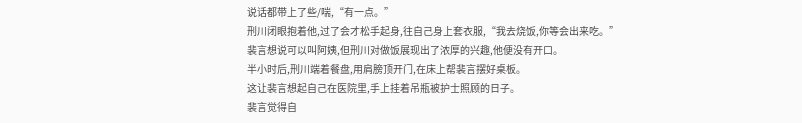说话都带上了些/喘,“有一点。”
刑川闭眼抱着他,过了会才松手起身,往自己身上套衣服,“我去烧饭,你等会出来吃。”
裴言想说可以叫阿姨,但刑川对做饭展现出了浓厚的兴趣,他便没有开口。
半小时后,刑川端着餐盘,用肩膀顶开门,在床上帮裴言摆好桌板。
这让裴言想起自己在医院里,手上挂着吊瓶被护士照顾的日子。
裴言觉得自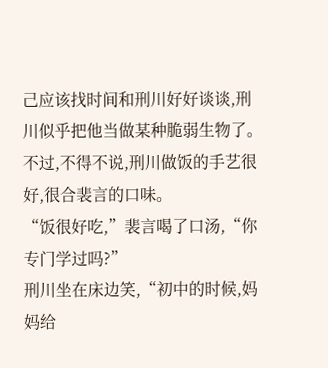己应该找时间和刑川好好谈谈,刑川似乎把他当做某种脆弱生物了。
不过,不得不说,刑川做饭的手艺很好,很合裴言的口味。
“饭很好吃,”裴言喝了口汤,“你专门学过吗?”
刑川坐在床边笑,“初中的时候,妈妈给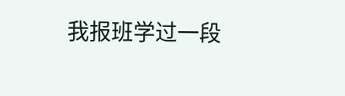我报班学过一段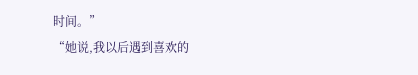时间。”
“她说,我以后遇到喜欢的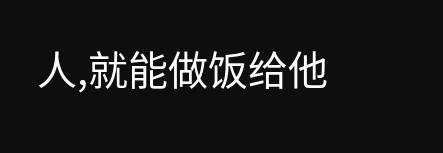人,就能做饭给他